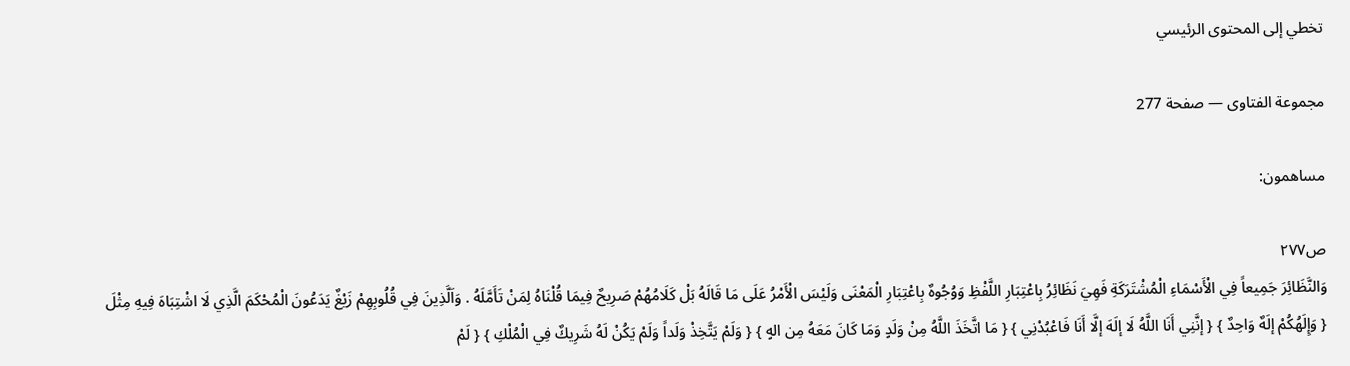تخطي إلى المحتوى الرئيسي

مجموعة الفتاوى — صفحة 277

مساهمون:

ص٢٧٧
وَالنَّظَائِرَ جَمِيعاً فِي الْأَسْمَاءِ الْمُشْتَرَكَةِ فَهِيَ نَظَائِرُ بِاعْتِبَارِ اللَّفْظِ وَوُجُوهٌ بِاعْتِبَارِ الْمَعْنَى وَلَيْسَ الْأَمْرُ عَلَى مَا قَالَهُ بَلْ كَلَامُهُمْ صَرِيحٌ فِيمَا قُلْنَاهُ لِمَنْ تَأَمَّلَهُ . وَاَلَّذِينَ فِي قُلُوبِهِمْ زَيْغٌ يَدَعُونَ الْمُحْكَمَ الَّذِي لَا اشْتِبَاهَ فِيهِ مِثْلَ { وَإِلَهُكُمْ إلَهٌ وَاحِدٌ } { إنَّنِي أَنَا اللَّهُ لَا إلَهَ إلَّا أَنَا فَاعْبُدْنِي } { مَا اتَّخَذَ اللَّهُ مِنْ وَلَدٍ وَمَا كَانَ مَعَهُ مِن الهٍ } { وَلَمْ يَتَّخِذْ وَلَداً وَلَمْ يَكُنْ لَهُ شَرِيكٌ فِي الْمُلْكِ } { لَمْ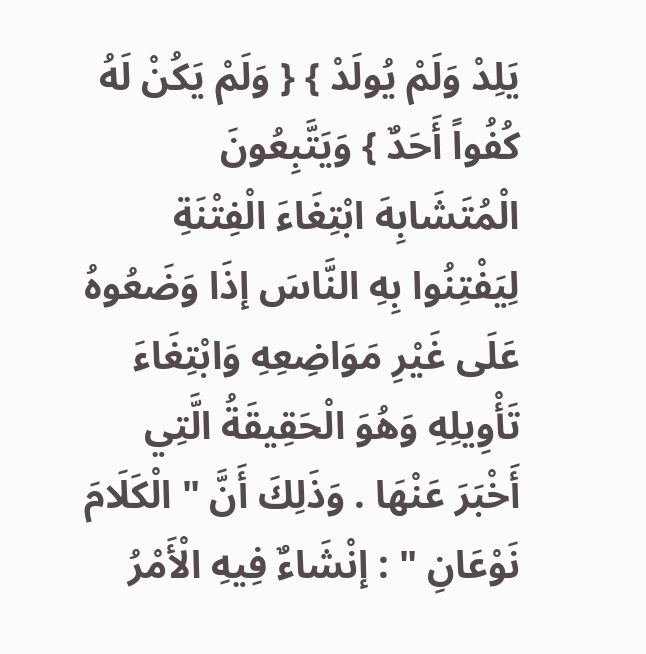يَلِدْ وَلَمْ يُولَدْ } { وَلَمْ يَكُنْ لَهُ كُفُواً أَحَدٌ } وَيَتَّبِعُونَ الْمُتَشَابِهَ ابْتِغَاءَ الْفِتْنَةِ لِيَفْتِنُوا بِهِ النَّاسَ إذَا وَضَعُوهُ عَلَى غَيْرِ مَوَاضِعِهِ وَابْتِغَاءَ تَأْوِيلِهِ وَهُوَ الْحَقِيقَةُ الَّتِي أَخْبَرَ عَنْهَا . وَذَلِكَ أَنَّ " الْكَلَامَ نَوْعَانِ " : إنْشَاءٌ فِيهِ الْأَمْرُ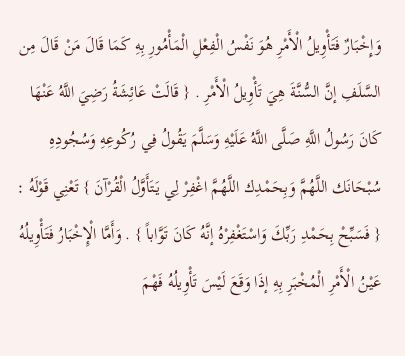وَإِخْبَارٌ فَتَأْوِيلُ الْأَمْرِ هُوَ نَفْسُ الْفِعْلِ الْمَأْمُورِ بِهِ كَمَا قَالَ مَنْ قَالَ مِن السَّلَفِ إنَّ السُّنَّةَ هِيَ تَأْوِيلُ الْأَمْرِ . { قَالَتْ عَائِشَةُ رَضِيَ اللَّهُ عَنْهَا كَانَ رَسُولُ اللَّهِ صَلَّى اللَّهُ عَلَيْهِ وَسَلَّمَ يَقُولُ فِي رُكُوعِهِ وَسُجُودِهِ سُبْحَانَك اللَّهُمَّ وَبِحَمْدِك اللَّهُمَّ اغْفِرْ لِي يَتَأَوَّلُ الْقُرْآنَ } تَعْنِي قَوْلَهُ : { فَسَبِّحْ بِحَمْدِ رَبِّكَ وَاسْتَغْفِرْهُ إنَّهُ كَانَ تَوَّاباً } . وَأَمَّا الْإِخْبَارُ فَتَأْوِيلُهُ عَيْنُ الْأَمْرِ الْمُخْبَرِ بِهِ إذَا وَقَعَ لَيْسَ تَأْوِيلُهُ فَهْمَ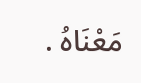مَعْنَاهُ .